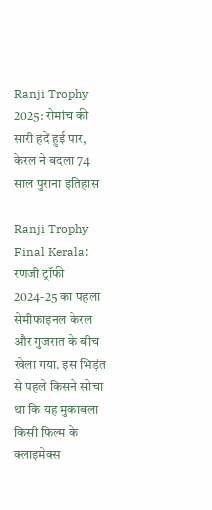Ranji Trophy 2025: रोमांच की सारी हदें हुई पार, केरल ने बदला 74 साल पुराना इतिहास

Ranji Trophy Final Kerala: रणजी ट्रॉफी 2024-25 का पहला सेमीफाइनल केरल और गुजरात के बीच खेला गया. इस भिड़ंत से पहले किसने सोचा था कि यह मुकाबला किसी फिल्म के क्लाइमेक्स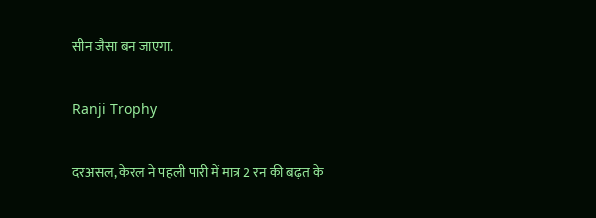सीन जैसा बन जाएगा.

Ranji Trophy

दरअसल, केरल ने पहली पारी में मात्र 2 रन की बढ़त के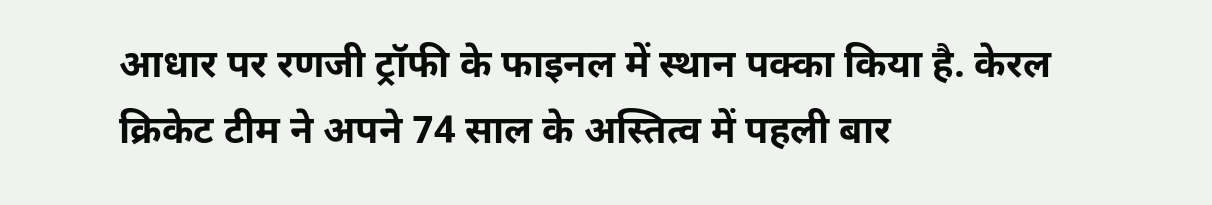आधार पर रणजी ट्रॉफी के फाइनल में स्थान पक्का किया है. केरल क्रिकेट टीम ने अपने 74 साल के अस्तित्व में पहली बार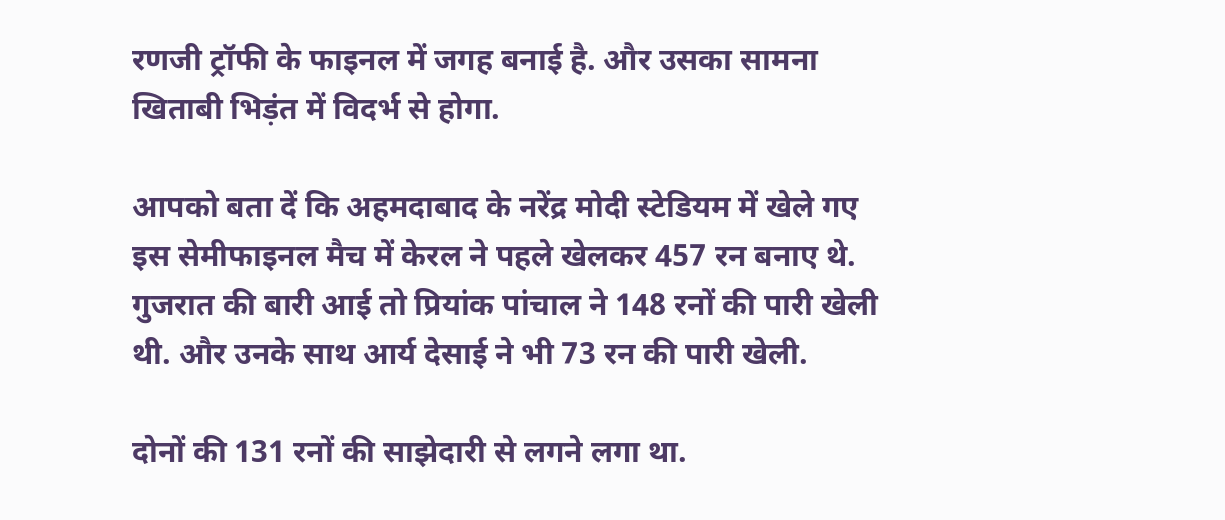रणजी ट्रॉफी के फाइनल में जगह बनाई है. और उसका सामना खिताबी भिड़ंत में विदर्भ से होगा.

आपको बता दें कि अहमदाबाद के नरेंद्र मोदी स्टेडियम में खेले गए इस सेमीफाइनल मैच में केरल ने पहले खेलकर 457 रन बनाए थे. गुजरात की बारी आई तो प्रियांक पांचाल ने 148 रनों की पारी खेली थी. और उनके साथ आर्य देसाई ने भी 73 रन की पारी खेली.

दोनों की 131 रनों की साझेदारी से लगने लगा था.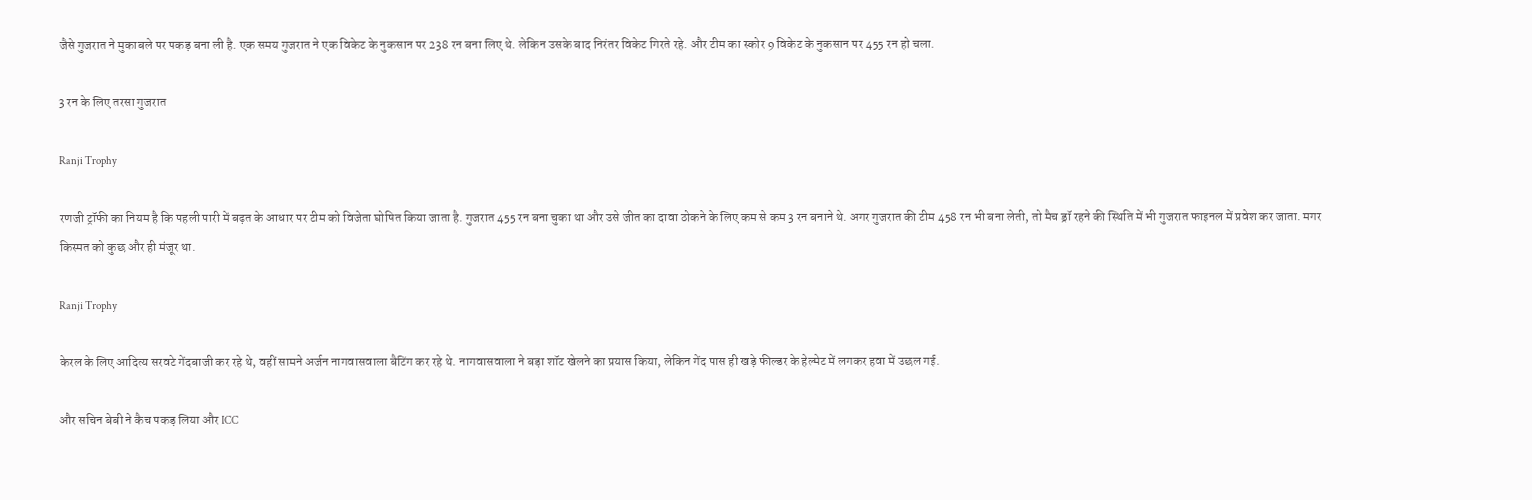जैसे गुजरात ने मुकाबले पर पकड़ बना ली है. एक समय गुजरात ने एक विकेट के नुकसान पर 238 रन बना लिए थे. लेकिन उसके बाद निरंतर विकेट गिरते रहे. और टीम का स्कोर 9 विकेट के नुकसान पर 455 रन हो चला.

3 रन के लिए तरसा गुजरात

Ranji Trophy

रणजी ट्रॉफी का नियम है कि पहली पारी में बढ़त के आधार पर टीम को विजेता घोषित किया जाता है. गुजरात 455 रन बना चुका था और उसे जीत का दावा ठोकने के लिए कम से कम 3 रन बनाने थे. अगर गुजरात की टीम 458 रन भी बना लेती, तो मैच ड्रॉ रहने की स्थिति में भी गुजरात फाइनल में प्रवेश कर जाता. मगर किस्मत को कुछ और ही मंजूर था.

Ranji Trophy

केरल के लिए आदित्य सरवटे गेंदबाजी कर रहे थे, वहीं सामने अर्जन नागवासवाला बैटिंग कर रहे थे. नागवासवाला ने बड़ा शॉट खेलने का प्रयास किया, लेकिन गेंद पास ही खड़े फील्डर के हेल्मेट में लगकर हवा में उछल गई.

और सचिन बेबी ने कैच पकड़ लिया और ICC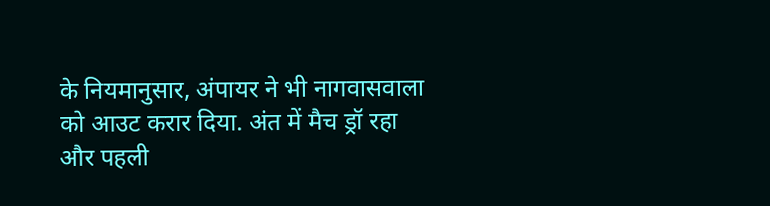के नियमानुसार, अंपायर ने भी नागवासवाला को आउट करार दिया. अंत में मैच ड्रॉ रहा और पहली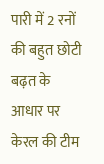पारी में 2 रनों की बहुत छोटी बढ़त के आधार पर केरल की टीम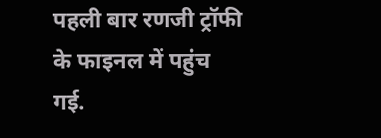पहली बार रणजी ट्रॉफी के फाइनल में पहुंच गई.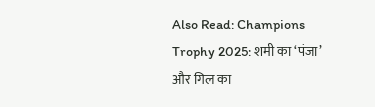Also Read: Champions Trophy 2025: शमी का ‘पंजा’ और गिल का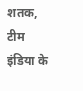शतक, टीम इंडिया के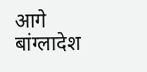आगे बांग्लादेश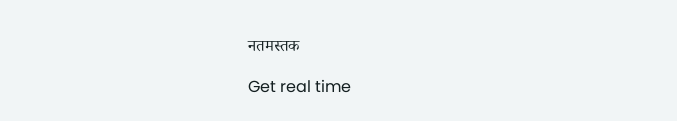नतमस्तक

Get real time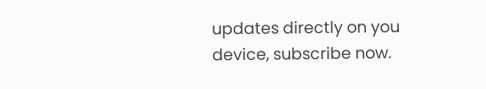updates directly on you device, subscribe now.